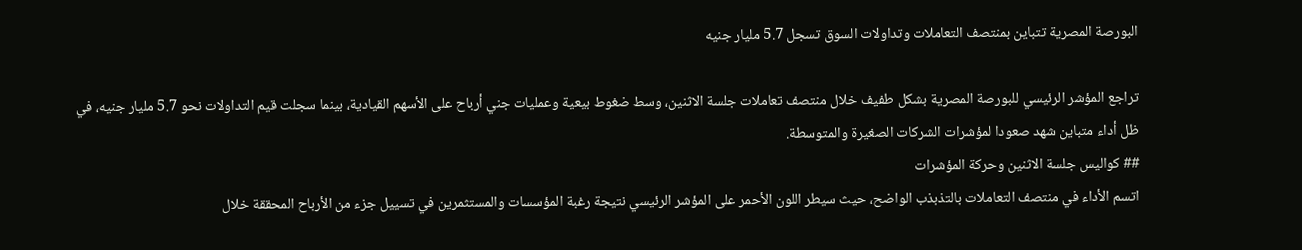البورصة المصرية تتباين بمنتصف التعاملات وتداولات السوق تسجل 5.7 مليار جنيه

تراجع المؤشر الرئيسي للبورصة المصرية بشكل طفيف خلال منتصف تعاملات جلسة الاثنين، وسط ضغوط بيعية وعمليات جني أرباح على الأسهم القيادية، بينما سجلت قيم التداولات نحو 5.7 مليار جنيه، في ظل أداء متباين شهد صعودا لمؤشرات الشركات الصغيرة والمتوسطة.
## كواليس جلسة الاثنين وحركة المؤشرات
اتسم الأداء في منتصف التعاملات بالتذبذب الواضح، حيث سيطر اللون الأحمر على المؤشر الرئيسي نتيجة رغبة المؤسسات والمستثمرين في تسييل جزء من الأرباح المحققة خلال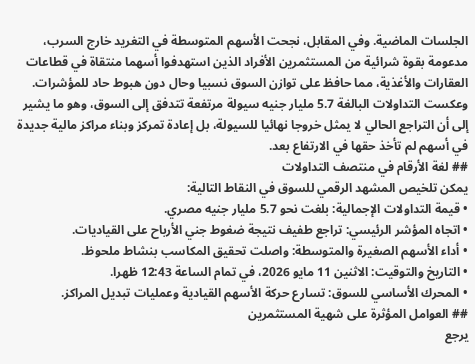الجلسات الماضية. وفي المقابل، نجحت الأسهم المتوسطة في التغريد خارج السرب، مدعومة بقوة شرائية من المستثمرين الأفراد الذين استهدفوا أسهما منتقاة في قطاعات العقارات والأغذية، مما حافظ على توازن السوق نسبيا وحال دون هبوط حاد للمؤشرات.
وعكست التداولات البالغة 5.7 مليار جنيه سيولة مرتفعة تتدفق إلى السوق، وهو ما يشير إلى أن التراجع الحالي لا يمثل خروجا نهائيا للسيولة، بل إعادة تمركز وبناء مراكز مالية جديدة في أسهم لم تأخذ حقها في الارتفاع بعد.
## لغة الأرقام في منتصف التداولات
يمكن تلخيص المشهد الرقمي للسوق في النقاط التالية:
• قيمة التداولات الإجمالية: بلغت نحو 5.7 مليار جنيه مصري.
• اتجاه المؤشر الرئيسي: تراجع طفيف نتيجة ضغوط جني الأرباح على القياديات.
• أداء الأسهم الصغيرة والمتوسطة: واصلت تحقيق المكاسب بنشاط ملحوظ.
• التاريخ والتوقيت: الاثنين 11 مايو 2026، في تمام الساعة 12:43 ظهرا.
• المحرك الأساسي للسوق: تسارع حركة الأسهم القيادية وعمليات تبديل المراكز.
## العوامل المؤثرة على شهية المستثمرين
يرجع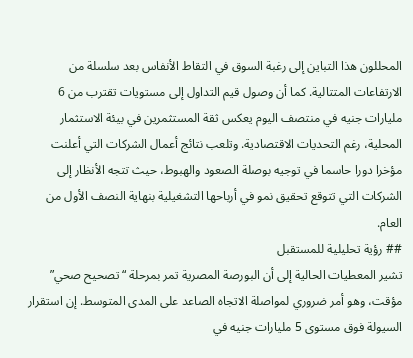المحللون هذا التباين إلى رغبة السوق في التقاط الأنفاس بعد سلسلة من الارتفاعات المتتالية. كما أن وصول قيم التداول إلى مستويات تقترب من 6 مليارات جنيه في منتصف اليوم يعكس ثقة المستثمرين في بيئة الاستثمار المحلية، رغم التحديات الاقتصادية. وتلعب نتائج أعمال الشركات التي أعلنت مؤخرا دورا حاسما في توجيه بوصلة الصعود والهبوط، حيث تتجه الأنظار إلى الشركات التي تتوقع تحقيق نمو في أرباحها التشغيلية بنهاية النصف الأول من العام.
## رؤية تحليلية للمستقبل
تشير المعطيات الحالية إلى أن البورصة المصرية تمر بمرحلة “تصحيح صحي” مؤقت، وهو أمر ضروري لمواصلة الاتجاه الصاعد على المدى المتوسط. إن استقرار السيولة فوق مستوى 5 مليارات جنيه في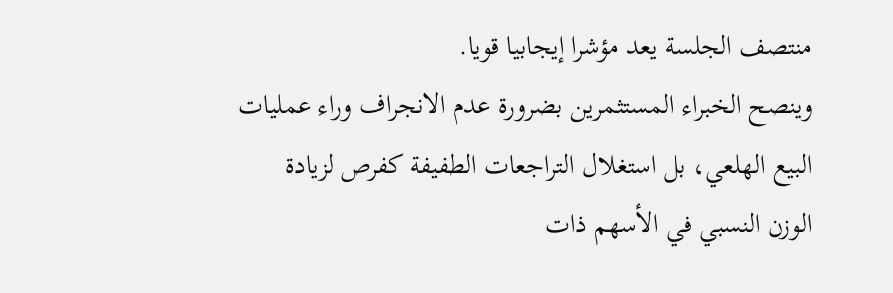منتصف الجلسة يعد مؤشرا إيجابيا قويا.
وينصح الخبراء المستثمرين بضرورة عدم الانجراف وراء عمليات البيع الهلعي، بل استغلال التراجعات الطفيفة كفرص لزيادة الوزن النسبي في الأسهم ذات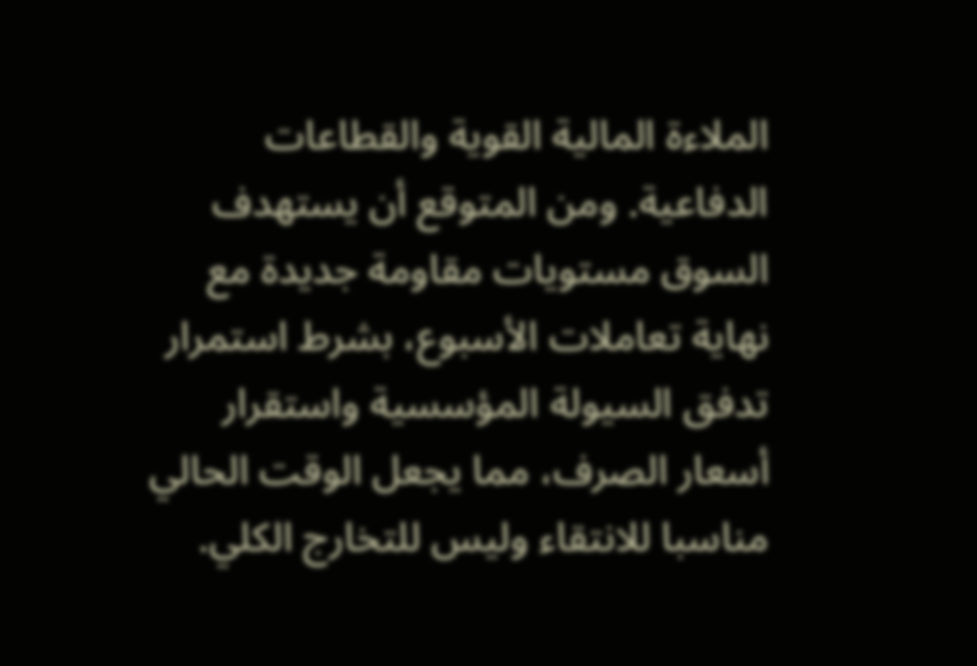الملاءة المالية القوية والقطاعات الدفاعية. ومن المتوقع أن يستهدف السوق مستويات مقاومة جديدة مع نهاية تعاملات الأسبوع، بشرط استمرار تدفق السيولة المؤسسية واستقرار أسعار الصرف، مما يجعل الوقت الحالي مناسبا للانتقاء وليس للتخارج الكلي.